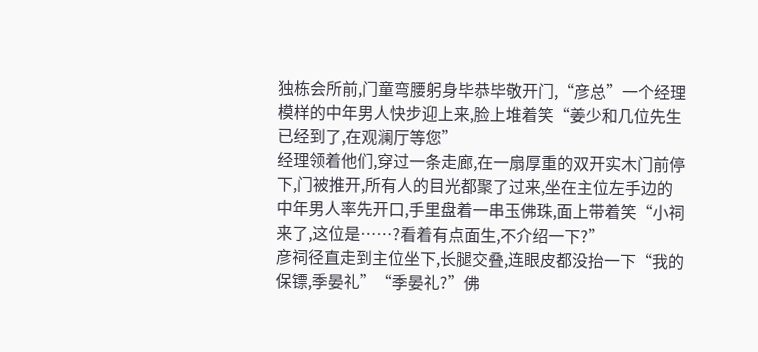独栋会所前,门童弯腰躬身毕恭毕敬开门,“彦总”一个经理模样的中年男人快步迎上来,脸上堆着笑“姜少和几位先生已经到了,在观澜厅等您”
经理领着他们,穿过一条走廊,在一扇厚重的双开实木门前停下,门被推开,所有人的目光都聚了过来,坐在主位左手边的中年男人率先开口,手里盘着一串玉佛珠,面上带着笑“小祠来了,这位是……?看着有点面生,不介绍一下?”
彦祠径直走到主位坐下,长腿交叠,连眼皮都没抬一下“我的保镖,季晏礼”“季晏礼?”佛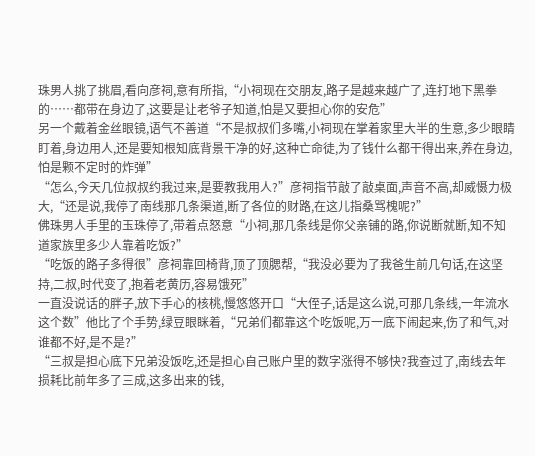珠男人挑了挑眉,看向彦祠,意有所指,“小祠现在交朋友,路子是越来越广了,连打地下黑拳的……都带在身边了,这要是让老爷子知道,怕是又要担心你的安危”
另一个戴着金丝眼镜,语气不善道“不是叔叔们多嘴,小祠现在掌着家里大半的生意,多少眼睛盯着,身边用人,还是要知根知底背景干净的好,这种亡命徒,为了钱什么都干得出来,养在身边,怕是颗不定时的炸弹”
“怎么,今天几位叔叔约我过来,是要教我用人?”彦祠指节敲了敲桌面,声音不高,却威慑力极大,“还是说,我停了南线那几条渠道,断了各位的财路,在这儿指桑骂槐呢?”
佛珠男人手里的玉珠停了,带着点怒意“小祠,那几条线是你父亲铺的路,你说断就断,知不知道家族里多少人靠着吃饭?”
“吃饭的路子多得很”彦祠靠回椅背,顶了顶腮帮,“我没必要为了我爸生前几句话,在这坚持,二叔,时代变了,抱着老黄历,容易饿死”
一直没说话的胖子,放下手心的核桃,慢悠悠开口“大侄子,话是这么说,可那几条线,一年流水这个数”他比了个手势,绿豆眼眯着,“兄弟们都靠这个吃饭呢,万一底下闹起来,伤了和气,对谁都不好,是不是?”
“三叔是担心底下兄弟没饭吃,还是担心自己账户里的数字涨得不够快?我查过了,南线去年损耗比前年多了三成,这多出来的钱,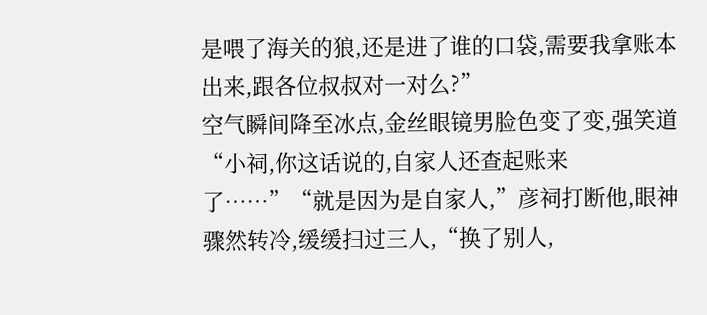是喂了海关的狼,还是进了谁的口袋,需要我拿账本出来,跟各位叔叔对一对么?”
空气瞬间降至冰点,金丝眼镜男脸色变了变,强笑道“小祠,你这话说的,自家人还查起账来了……”“就是因为是自家人,”彦祠打断他,眼神骤然转冷,缓缓扫过三人,“换了别人,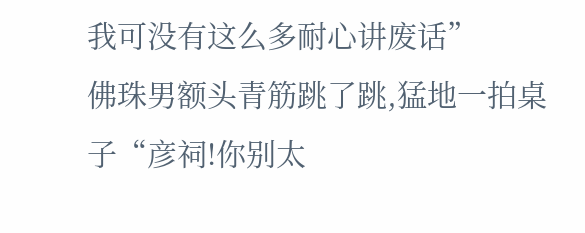我可没有这么多耐心讲废话”
佛珠男额头青筋跳了跳,猛地一拍桌子“彦祠!你别太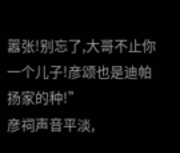嚣张!别忘了,大哥不止你一个儿子!彦颂也是迪帕扬家的种!”
彦祠声音平淡,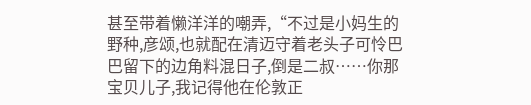甚至带着懒洋洋的嘲弄,“不过是小妈生的野种,彦颂,也就配在清迈守着老头子可怜巴巴留下的边角料混日子,倒是二叔……你那宝贝儿子,我记得他在伦敦正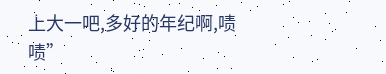上大一吧,多好的年纪啊,啧啧”